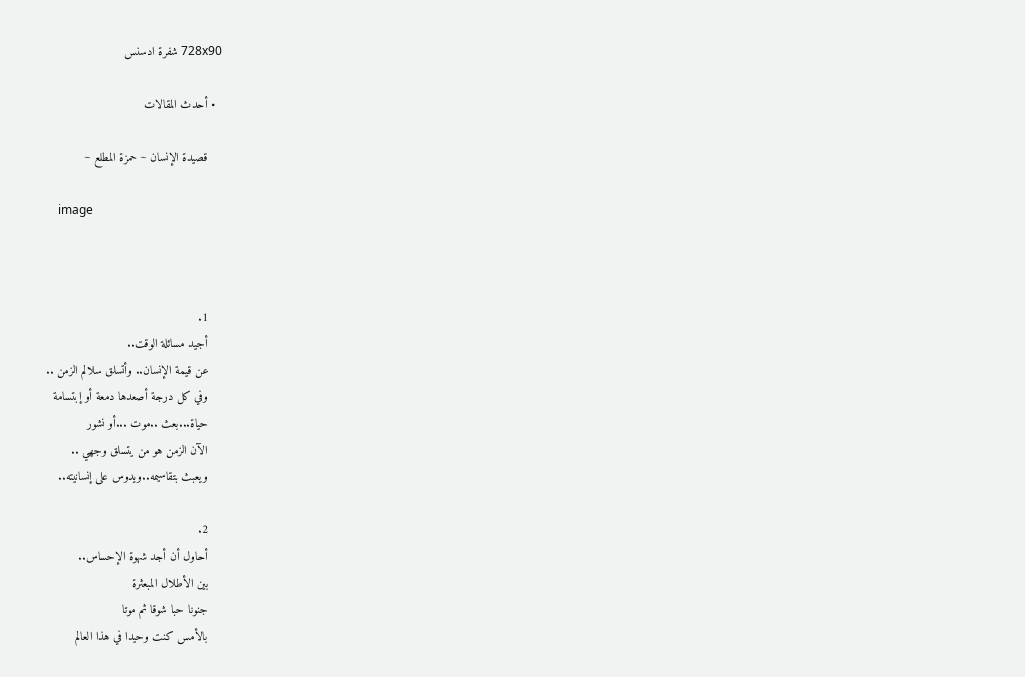728x90 شفرة ادسنس

  • أحدث المقالات

    قصيدة الإنسان ~ حمزة المطلع ~

    image



    1.
    أجيد مسائلة الوقت..
    عن قيمة الإنسان.. وأتسلق سلالم الزمن ..
    وفي كل درجة أصعدها دمعة أو إبتسامة
    حياة...بعث ..موت ...أو نشور
    الآن الزمن هو من يتسلق وجهي ..
    ويعبث بتقاسيمه..ويدوس على إنسانيته..

    2.
    أحاول أن أجد شهوة الإحساس..
    بين الأطلال المبعثرة
    جنونا حبا شوقا ثم موتا
    بالأمس كنت وحيدا في هذا العالم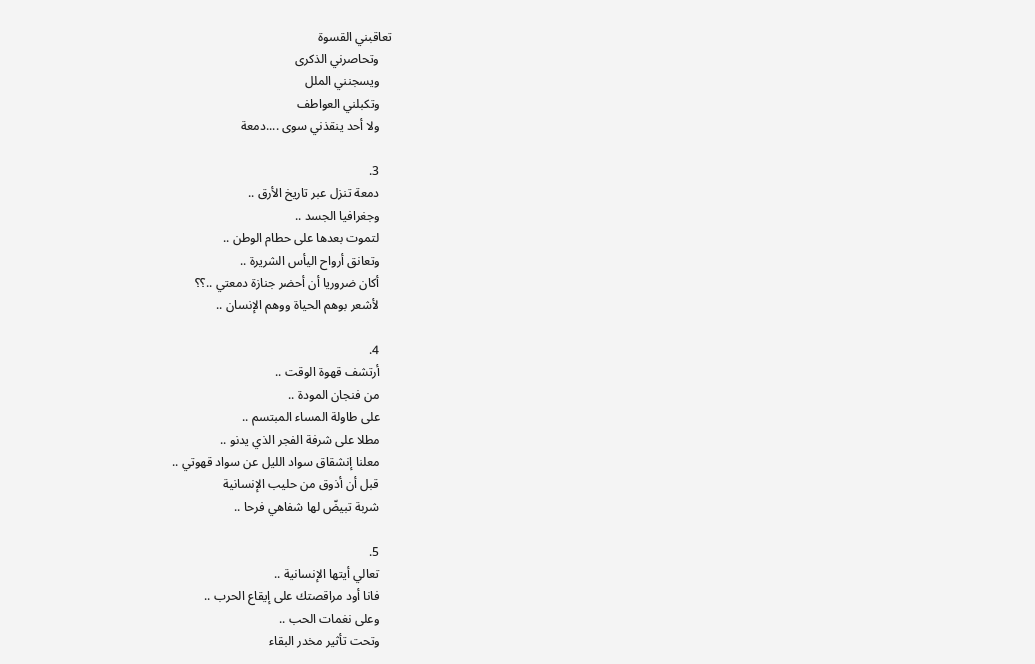تعاقبني القسوة
    وتحاصرني الذكرى
    ويسجنني الملل
    وتكبلني العواطف
    ولا أحد ينقذني سوى ....دمعة

    3.
    دمعة تنزل عبر تاريخ الأرق ..
    وجغرافيا الجسد ..
    لتموت بعدها على حطام الوطن ..
    وتعانق أرواح اليأس الشريرة ..
    أكان ضروريا أن أحضر جنازة دمعتي ..؟؟
    لأشعر بوهم الحياة ووهم الإنسان ..

    4.
    أرتشف قهوة الوقت ..
    من فنجان المودة ..
    على طاولة المساء المبتسم ..
    مطلا على شرفة الفجر الذي يدنو ..
    معلنا إنشقاق سواد الليل عن سواد قهوتي ..
    قبل أن أذوق من حليب الإنسانية
    شربة تبيضّ لها شفاهي فرحا ..

    5.
    تعالي أيتها الإنسانية ..
    فانا أود مراقصتك على إيقاع الحرب ..
    وعلى نغمات الحب ..
    وتحت تأثير مخدر البقاء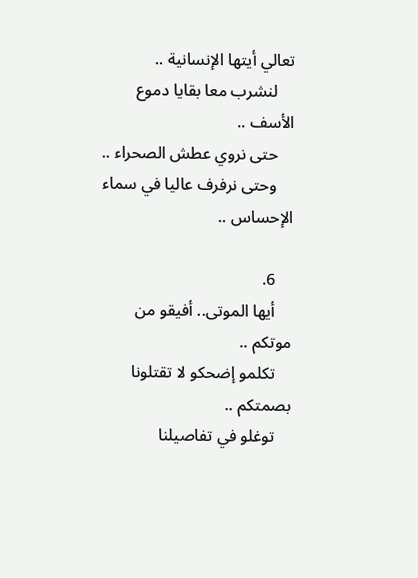تعالي أيتها الإنسانية ..
    لنشرب معا بقايا دموع الأسف ..
    حتى نروي عطش الصحراء ..
    وحتى نرفرف عاليا في سماء الإحساس ..

    6.
    أيها الموتى.. أفيقو من موتكم ..
    تكلمو إضحكو لا تقتلونا بصمتكم ..
    توغلو في تفاصيلنا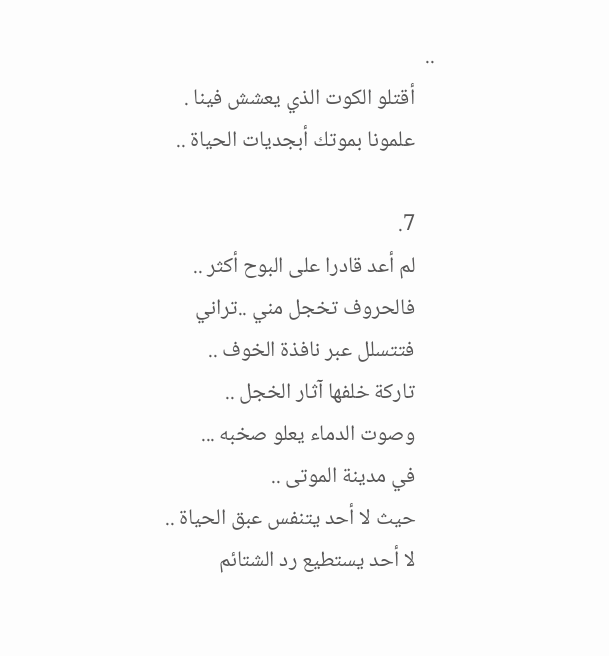..
    أقتلو الكوت الذي يعشش فينا .
    علمونا بموتك أبجديات الحياة ..

    7.
    لم أعد قادرا على البوح أكثر ..
    فالحروف تخجل مني ..تراني
    فتتسلل عبر نافذة الخوف ..
    تاركة خلفها آثار الخجل ..
    وصوت الدماء يعلو صخبه ...
    في مدينة الموتى ..
    حيث لا أحد يتنفس عبق الحياة ..
    لا أحد يستطيع رد الشتائم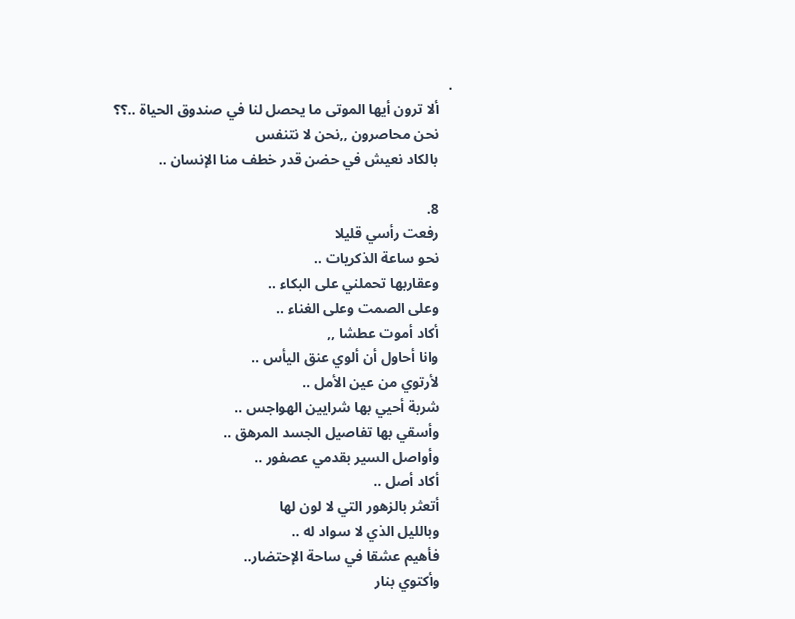.
    ألا ترون أيها الموتى ما يحصل لنا في صندوق الحياة ..؟؟
    نحن محاصرون ,,نحن لا نتنفس
    بالكاد نعيش في حضن قدر خطف منا الإنسان ..

    8.
    رفعت رأسي قليلا
    نحو ساعة الذكريات ..
    وعقاربها تحملني على البكاء ..
    وعلى الصمت وعلى الغناء ..
    أكاد أموت عطشا ,,
    وانا أحاول أن ألوي عنق اليأس ..
    لأرتوي من عين الأمل ..
    شربة أحيي بها شرايين الهواجس ..
    وأسقي بها تفاصيل الجسد المرهق ..
    وأواصل السير بقدمي عصفور ..
    أكاد أصل ..
    أتعثر بالزهور التي لا لون لها
    وبالليل الذي لا سواد له ..
    فأهيم عشقا في ساحة الإحتضار..
    وأكتوي بنار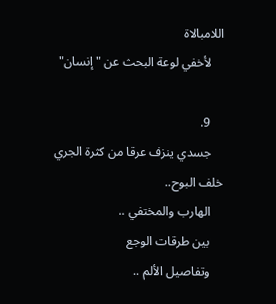اللامبالاة
    لأخفي لوعة البحث عن " إنسان"

    9.
    جسدي ينزف عرقا من كثرة الجري خلف البوح..
    الهارب والمختفي ..
    بين طرقات الوجع
    وتفاصيل الألم ..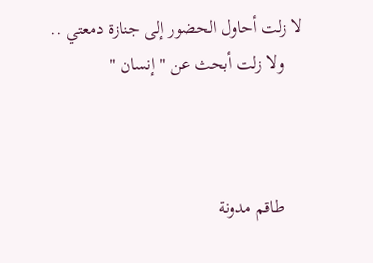لا زلت أحاول الحضور إلى جنازة دمعتي ..
    ولا زلت أبحث عن " إنسان "



    طاقم مدونة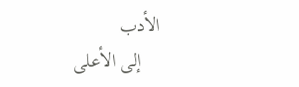الأدب
    إلى الأعلى